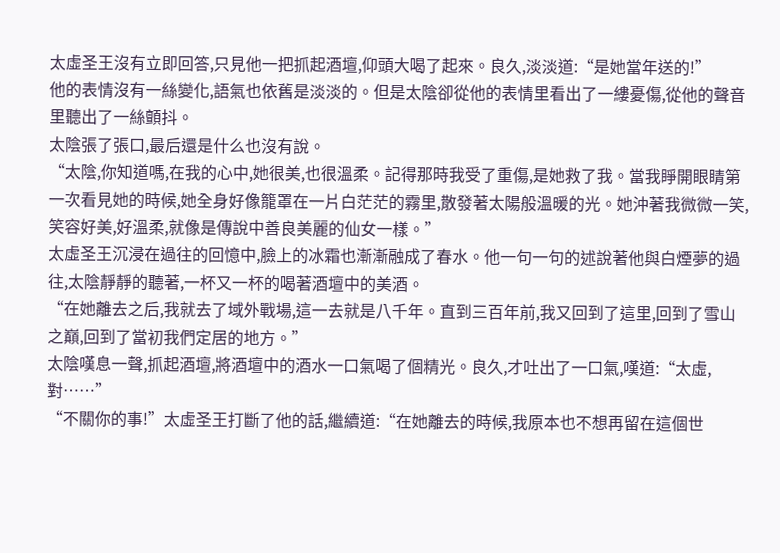太虛圣王沒有立即回答,只見他一把抓起酒壇,仰頭大喝了起來。良久,淡淡道:“是她當年送的!”
他的表情沒有一絲變化,語氣也依舊是淡淡的。但是太陰卻從他的表情里看出了一縷憂傷,從他的聲音里聽出了一絲顫抖。
太陰張了張口,最后還是什么也沒有說。
“太陰,你知道嗎,在我的心中,她很美,也很溫柔。記得那時我受了重傷,是她救了我。當我睜開眼睛第一次看見她的時候,她全身好像籠罩在一片白茫茫的霧里,散發著太陽般溫暖的光。她沖著我微微一笑,笑容好美,好溫柔,就像是傳說中善良美麗的仙女一樣。”
太虛圣王沉浸在過往的回憶中,臉上的冰霜也漸漸融成了春水。他一句一句的述說著他與白煙夢的過往,太陰靜靜的聽著,一杯又一杯的喝著酒壇中的美酒。
“在她離去之后,我就去了域外戰場,這一去就是八千年。直到三百年前,我又回到了這里,回到了雪山之巔,回到了當初我們定居的地方。”
太陰嘆息一聲,抓起酒壇,將酒壇中的酒水一口氣喝了個精光。良久,才吐出了一口氣,嘆道:“太虛,對……”
“不關你的事!”太虛圣王打斷了他的話,繼續道:“在她離去的時候,我原本也不想再留在這個世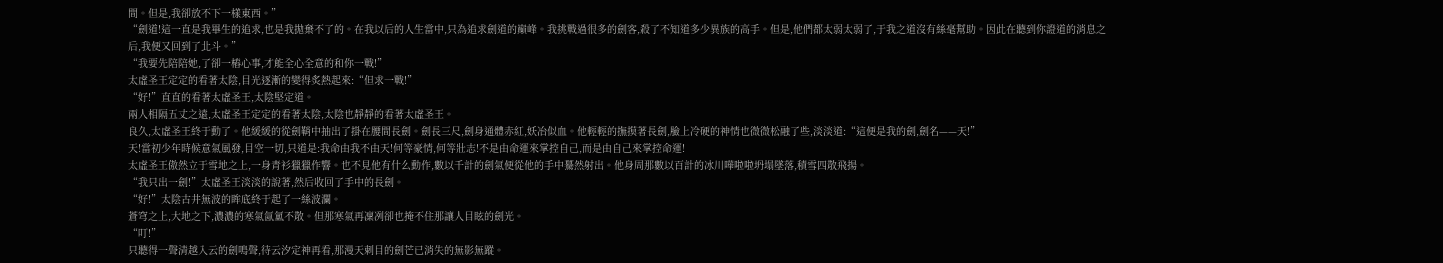間。但是,我卻放不下一樣東西。”
“劍道!這一直是我畢生的追求,也是我拋棄不了的。在我以后的人生當中,只為追求劍道的巔峰。我挑戰過很多的劍客,殺了不知道多少異族的高手。但是,他們都太弱太弱了,于我之道沒有絲毫幫助。因此在聽到你證道的消息之后,我便又回到了北斗。”
“我要先陪陪她,了卻一樁心事,才能全心全意的和你一戰!”
太虛圣王定定的看著太陰,目光逐漸的變得炙熱起來:“但求一戰!”
“好!”直直的看著太虛圣王,太陰堅定道。
兩人相隔五丈之遠,太虛圣王定定的看著太陰,太陰也靜靜的看著太虛圣王。
良久,太虛圣王終于動了。他緩緩的從劍鞘中抽出了掛在腰間長劍。劍長三尺,劍身通體赤紅,妖冶似血。他輕輕的撫摸著長劍,臉上冷硬的神情也微微松融了些,淡淡道:“這便是我的劍,劍名——天!”
天!當初少年時候意氣風發,目空一切,只道是:我命由我不由天!何等豪情,何等壯志!不是由命運來掌控自己,而是由自己來掌控命運!
太虛圣王傲然立于雪地之上,一身青衫獵獵作響。也不見他有什么動作,數以千計的劍氣便從他的手中驀然射出。他身周那數以百計的冰川嘩啦啦坍塌墜落,積雪四散飛揚。
“我只出一劍!”太虛圣王淡淡的說著,然后收回了手中的長劍。
“好!”太陰古井無波的眸底終于起了一絲波瀾。
蒼穹之上,大地之下,濃濃的寒氣氤氳不散。但那寒氣再凜冽卻也掩不住那讓人目眩的劍光。
“叮!”
只聽得一聲清越入云的劍鳴聲,待云汐定神再看,那漫天刺目的劍芒已消失的無影無蹤。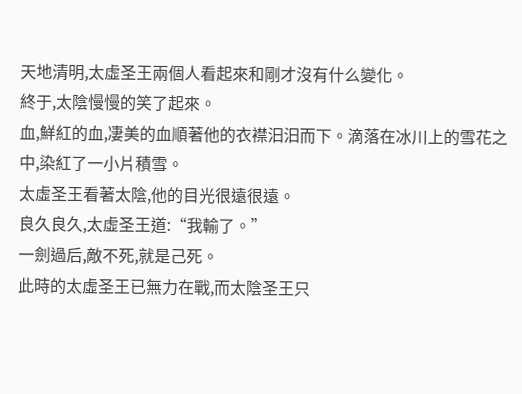天地清明,太虛圣王兩個人看起來和剛才沒有什么變化。
終于,太陰慢慢的笑了起來。
血,鮮紅的血,凄美的血順著他的衣襟汩汩而下。滴落在冰川上的雪花之中,染紅了一小片積雪。
太虛圣王看著太陰,他的目光很遠很遠。
良久良久,太虛圣王道:“我輸了。”
一劍過后,敵不死,就是己死。
此時的太虛圣王已無力在戰,而太陰圣王只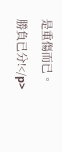是重傷而已。
勝負已分!</p>